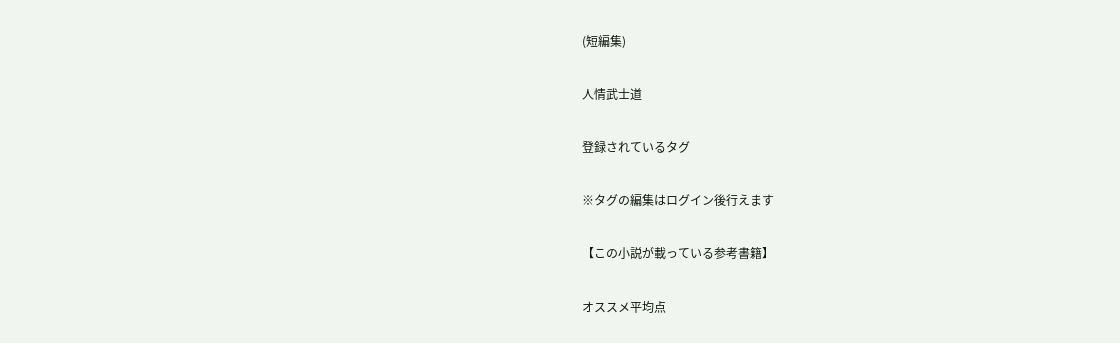(短編集)

人情武士道

登録されているタグ

※タグの編集はログイン後行えます

【この小説が載っている参考書籍】

オススメ平均点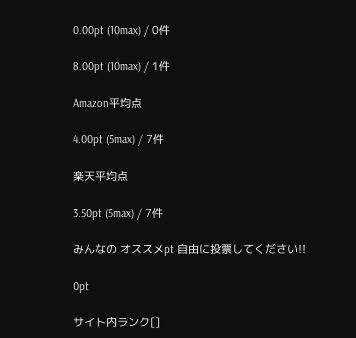0.00pt (10max) / 0件

8.00pt (10max) / 1件

Amazon平均点

4.00pt (5max) / 7件

楽天平均点

3.50pt (5max) / 7件

みんなの オススメpt 自由に投票してください!!

0pt

サイト内ランク[]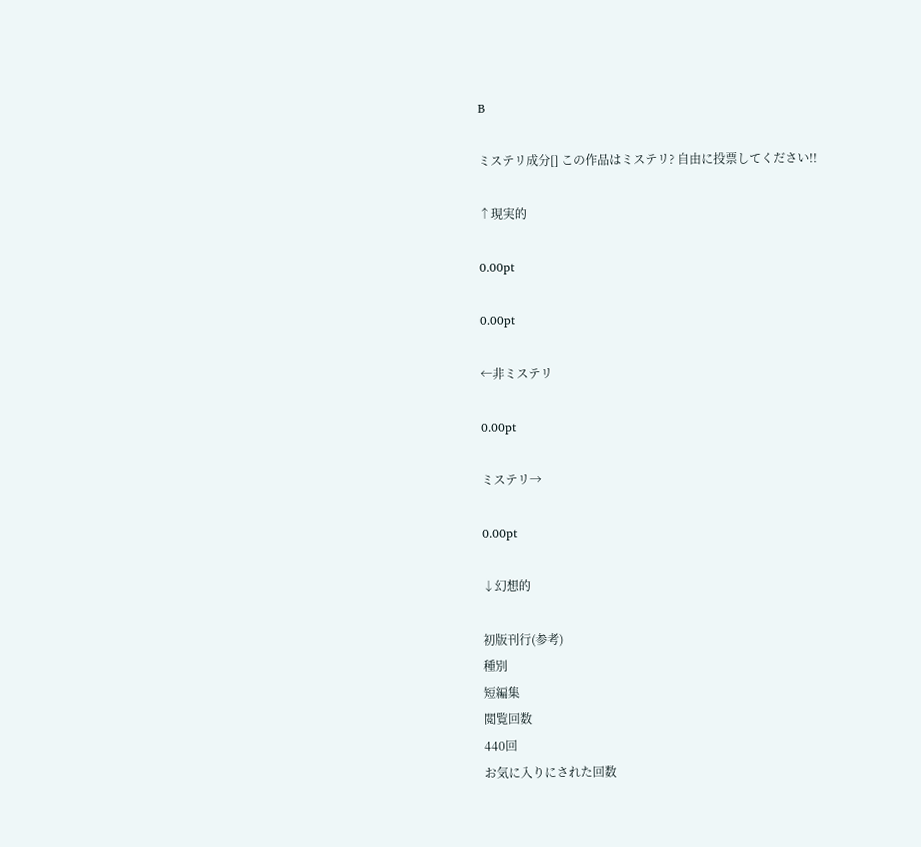B

ミステリ成分[] この作品はミステリ? 自由に投票してください!!

↑現実的

0.00pt

0.00pt

←非ミステリ

0.00pt

ミステリ→

0.00pt

↓幻想的

初版刊行(参考)
種別
短編集
閲覧回数
440回
お気に入りにされた回数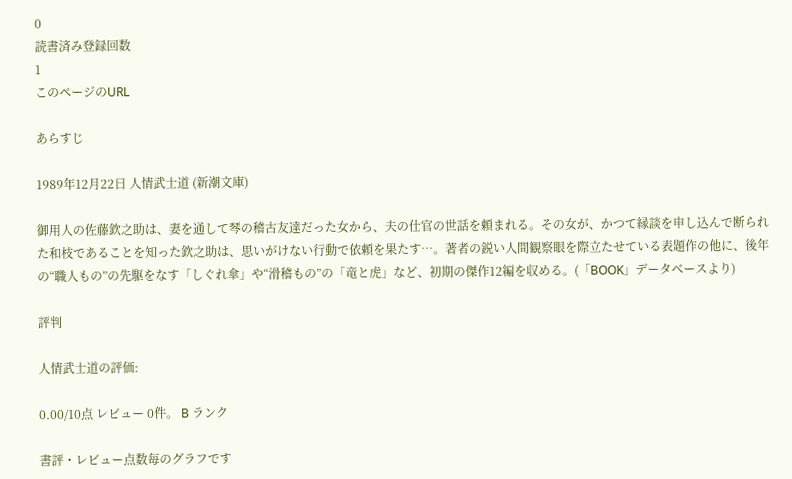0
読書済み登録回数
1
このページのURL

あらすじ

1989年12月22日 人情武士道 (新潮文庫)

御用人の佐藤欽之助は、妻を通して琴の稽古友達だった女から、夫の仕官の世話を頼まれる。その女が、かつて縁談を申し込んで断られた和枝であることを知った欽之助は、思いがけない行動で依頼を果たす…。著者の鋭い人間観察眼を際立たせている表題作の他に、後年の“職人もの”の先駆をなす「しぐれ傘」や“滑稽もの”の「竜と虎」など、初期の傑作12編を収める。(「BOOK」データベースより)

評判

人情武士道の評価:

0.00/10点 レビュー 0件。 B ランク

書評・レビュー点数毎のグラフです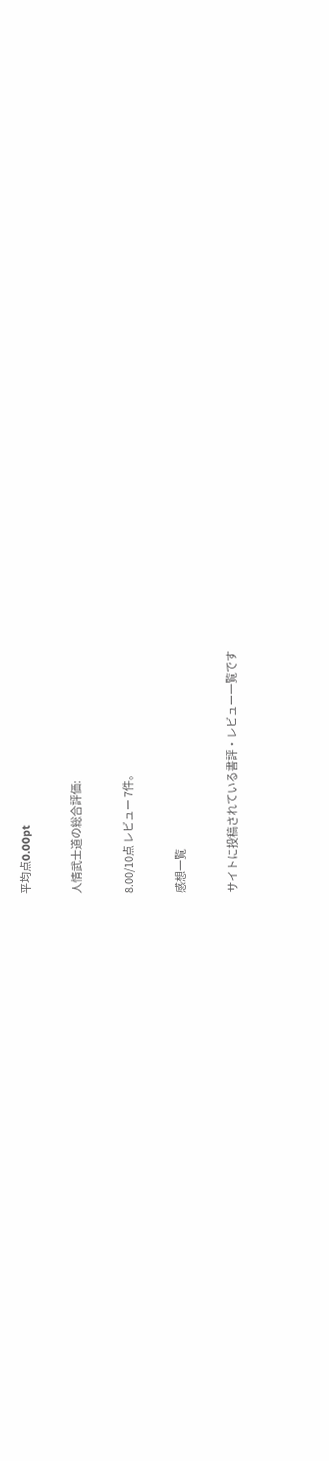平均点0.00pt

人情武士道の総合評価:

8.00/10点 レビュー 7件。

感想一覧

サイトに投稿されている書評・レビュー一覧です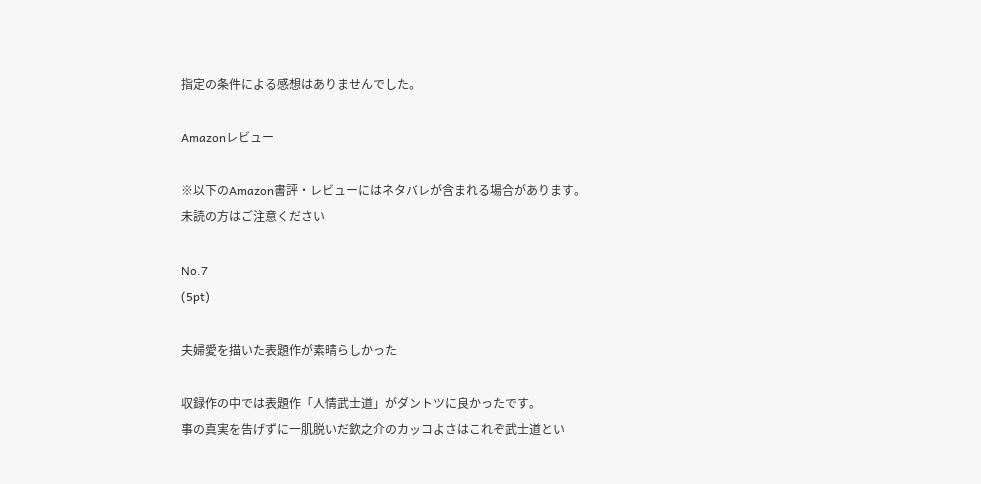指定の条件による感想はありませんでした。

Amazonレビュー

※以下のAmazon書評・レビューにはネタバレが含まれる場合があります。
未読の方はご注意ください

No.7
(5pt)

夫婦愛を描いた表題作が素晴らしかった

収録作の中では表題作「人情武士道」がダントツに良かったです。
事の真実を告げずに一肌脱いだ欽之介のカッコよさはこれぞ武士道とい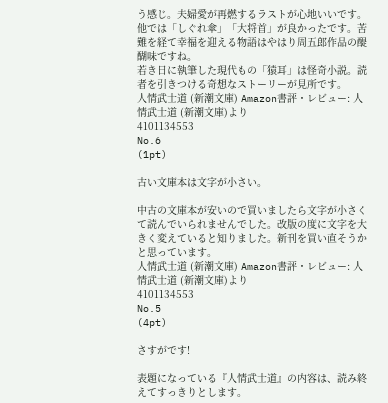う感じ。夫婦愛が再燃するラストが心地いいです。
他では「しぐれ傘」「大将首」が良かったです。苦難を経て幸福を迎える物語はやはり周五郎作品の醍醐味ですね。
若き日に執筆した現代もの「猿耳」は怪奇小説。読者を引きつける奇想なストーリーが見所です。
人情武士道 (新潮文庫) Amazon書評・レビュー: 人情武士道 (新潮文庫)より
4101134553
No.6
(1pt)

古い文庫本は文字が小さい。

中古の文庫本が安いので買いましたら文字が小さくて読んでいられませんでした。改版の度に文字を大きく変えていると知りました。新刊を買い直そうかと思っています。
人情武士道 (新潮文庫) Amazon書評・レビュー: 人情武士道 (新潮文庫)より
4101134553
No.5
(4pt)

さすがです!

表題になっている『人情武士道』の内容は、読み終えてすっきりとします。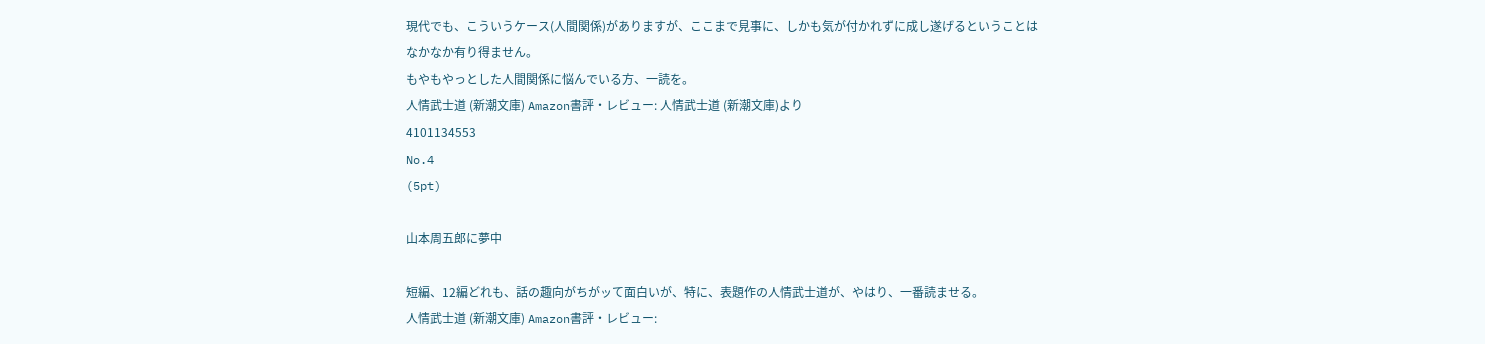現代でも、こういうケース(人間関係)がありますが、ここまで見事に、しかも気が付かれずに成し遂げるということは
なかなか有り得ません。
もやもやっとした人間関係に悩んでいる方、一読を。
人情武士道 (新潮文庫) Amazon書評・レビュー: 人情武士道 (新潮文庫)より
4101134553
No.4
(5pt)

山本周五郎に夢中

短編、12編どれも、話の趣向がちがッて面白いが、特に、表題作の人情武士道が、やはり、一番読ませる。
人情武士道 (新潮文庫) Amazon書評・レビュー: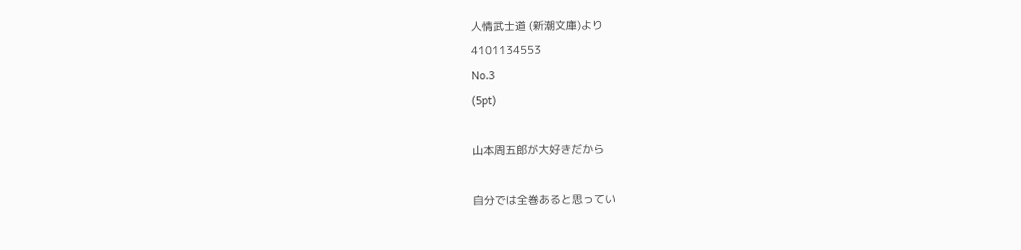人情武士道 (新潮文庫)より
4101134553
No.3
(5pt)

山本周五郎が大好きだから

自分では全巻あると思ってい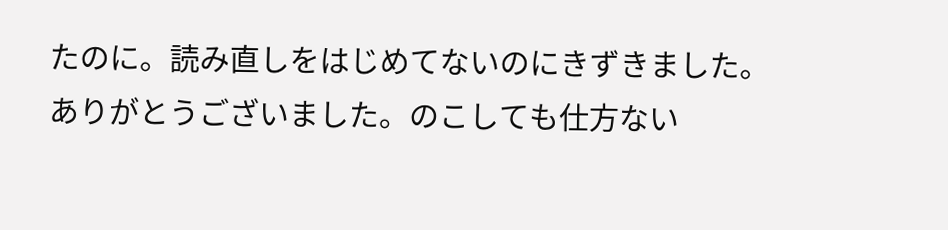たのに。読み直しをはじめてないのにきずきました。
ありがとうございました。のこしても仕方ない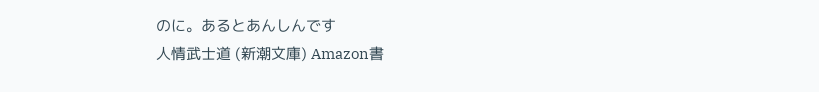のに。あるとあんしんです
人情武士道 (新潮文庫) Amazon書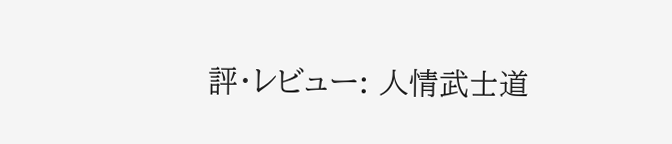評・レビュー: 人情武士道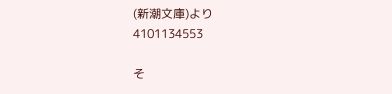(新潮文庫)より
4101134553

そ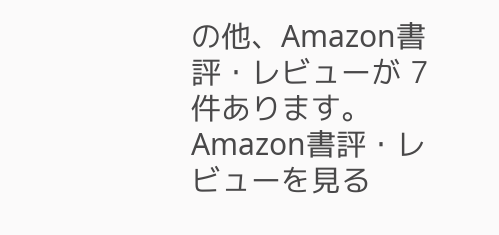の他、Amazon書評・レビューが 7件あります。
Amazon書評・レビューを見る